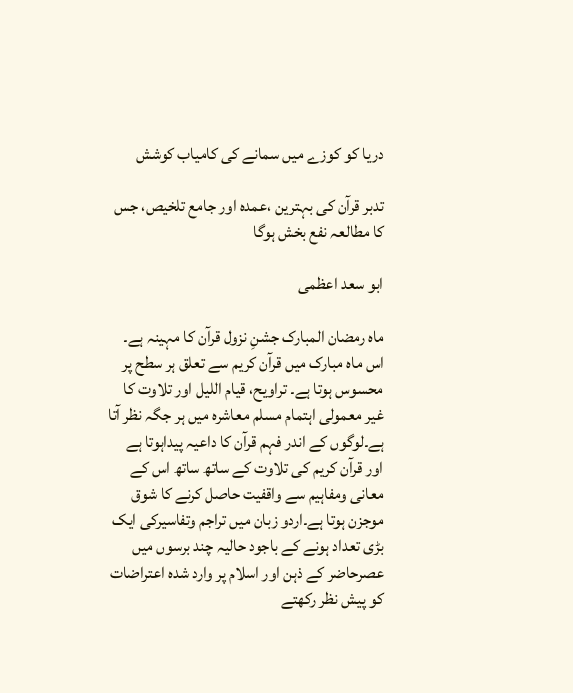دریا کو کوزے میں سمانے کی کامیاب کوشش

تدبر قرآن کی بہترین ،عمدہ اور جامع تلخیص، جس کا مطالعہ نفع بخش ہوگا

ابو سعد اعظمی

ماہ رمضان المبارک جشنِ نزول قرآن کا مہینہ ہے۔ اس ماہ مبارک میں قرآن کریم سے تعلق ہر سطح پر محسوس ہوتا ہے۔ تراویح، قیام اللیل اور تلاوت کا غیر معمولی اہتمام مسلم معاشرہ میں ہر جگہ نظر آتا ہے۔لوگوں کے اندر فہم قرآن کا داعیہ پیداہوتا ہے اور قرآن کریم کی تلاوت کے ساتھ ساتھ اس کے معانی ومفاہیم سے واقفیت حاصل کرنے کا شوق موجزن ہوتا ہے۔اردو زبان میں تراجم وتفاسیرکی ایک بڑی تعداد ہونے کے باجود حالیہ چند برسوں میں عصرحاضر کے ذہن اور اسلام پر وارد شدہ اعتراضات کو پیش نظر رکھتے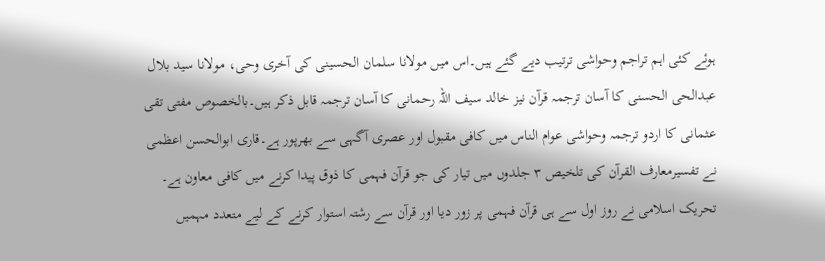ہوئے کئی اہم تراجم وحواشی ترتیب دیے گئے ہیں۔اس میں مولانا سلمان الحسینی کی آخری وحی، مولانا سید بلال عبدالحی الحسنی کا آسان ترجمہ قرآن نیز خالد سیف اللہ رحمانی کا آسان ترجمہ قابل ذکر ہیں۔بالخصوص مفتی تقی عثمانی کا اردو ترجمہ وحواشی عوام الناس میں کافی مقبول اور عصری آگہی سے بھرپور ہے۔قاری ابوالحسن اعظمی نے تفسیرمعارف القرآن کی تلخیص ۳ جلدوں میں تیار کی جو قرآن فہمی کا ذوق پیدا کرنے میں کافی معاون ہے۔
تحریک اسلامی نے روز اول سے ہی قرآن فہمی پر زور دیا اور قرآن سے رشتہ استوار کرنے کے لیے متعدد مہمیں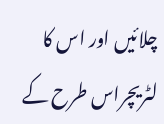چلائیں اور اس کا لٹریچراس طرح کے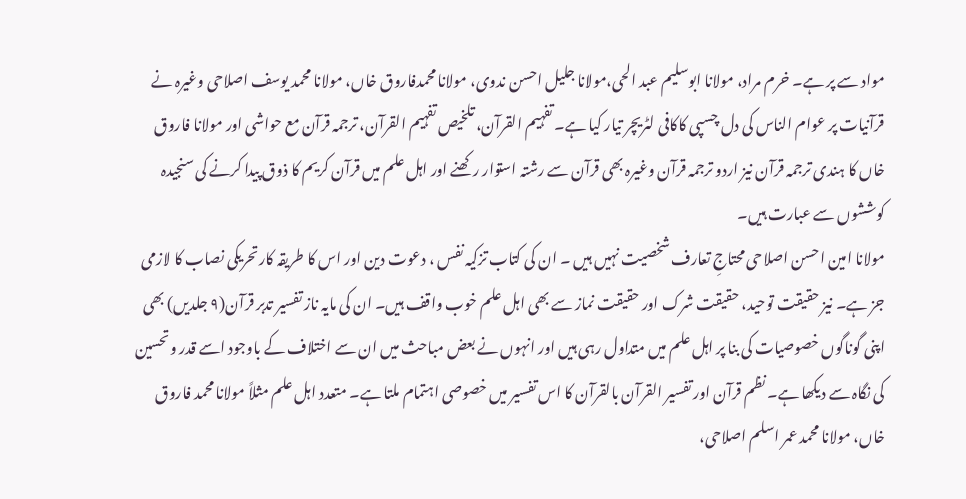مواد سے پر ہے۔ خرم مراد، مولانا ابوسلیم عبد الحی،مولانا جلیل احسن ندوی، مولانا محمدفاروق خاں، مولانا محمد یوسف اصلاحی وغیرہ نے قرآنیات پر عوام الناس کی دل چسپی کاکافی لٹریچر تیار کیا ہے۔ تفہیم القرآن، تلخیص تفہیم القرآن، ترجمہ قرآن مع حواشی اور مولانا فاروق خاں کا ہندی ترجمہ قرآن نیز اردو ترجمہ قرآن وغیرہ بھی قرآن سے رشتہ استوار رکھنے اور اہل علم میں قرآن کریم کا ذوق پیدا کرنے کی سنجیدہ کوششوں سے عبارت ہیں۔
مولانا امین احسن اصلاحی محتاجِ تعارف شخصیت نہیں ہیں ۔ ان کی کتاب تزکیہ نفس ، دعوت دین اور اس کا طریقہ کارتحریکی نصاب کا لازمی جز ہے۔ نیز حقیقت توحید، حقیقت شرک اور حقیقت نماز سے بھی اہل علم خوب واقف ہیں۔ ان کی مایہ ناز تفسیر تدبر قرآن(۹ جلدیں) بھی اپنی گوناگوں خصوصیات کی بنا پر اہل علم میں متداول رہی ہیں اور انہوں نے بعض مباحث میں ان سے اختلاف کے باوجود اسے قدر وتحسین کی نگاہ سے دیکھا ہے۔ نظم قرآن اور تفسیر القرآن بالقرآن کا اس تفسیر میں خصوصی اہتمام ملتا ہے۔ متعدد اہل علم مثلاً مولانا محمد فاروق خاں، مولانا محمد عمر اسلم اصلاحی،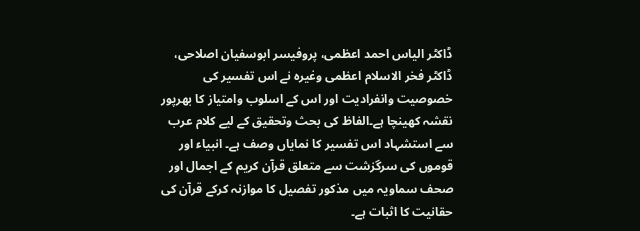ڈاکٹر الیاس احمد اعظمی، پروفیسر ابوسفیان اصلاحی، ڈاکٹر فخر الاسلام اعظمی وغیرہ نے اس تفسیر کی خصوصیت وانفرادیت اور اس کے اسلوب وامتیاز کا بھرپور نقشہ کھینچا ہے۔الفاظ کی بحث وتحقیق کے لیے کلام عرب سے استشہاد اس تفسیر کا نمایاں وصف ہے۔ انبیاء اور قوموں کی سرگزشت سے متعلق قرآن کریم کے اجمال اور صحف سماویہ میں مذکور تفصیل کا موازنہ کرکے قرآن کی حقانیت کا اثبات ہے۔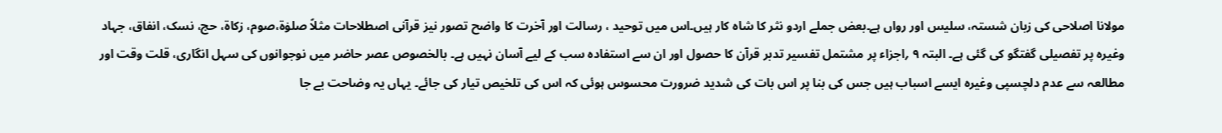مولانا اصلاحی کی زبان شستہ، سلیس اور رواں ہے۔بعض جملے اردو نثر کا شاہ کار ہیں۔اس میں توحید ، رسالت اور آخرت کا واضح تصور نیز قرآنی اصطلاحات مثلاً صلوٰۃ،صوم، زکاۃ، حج، نسک، انفاق، جہاد وغیرہ پر تفصیلی گفتگو کی گئی ہے۔ البتہ ۹ ؍اجزاء پر مشتمل تفسیر تدبر قرآن کا حصول اور ان سے استفادہ سب کے لیے آسان نہیں ہے۔ بالخصوص عصر حاضر میں نوجوانوں کی سہل انگاری، قلت وقت اور مطالعہ سے عدم دلچسپی وغیرہ ایسے اسباب ہیں جس کی بنا پر اس بات کی شدید ضرورت محسوس ہوئی کہ اس کی تلخیص تیار کی جائے۔ یہاں یہ وضاحت بے جا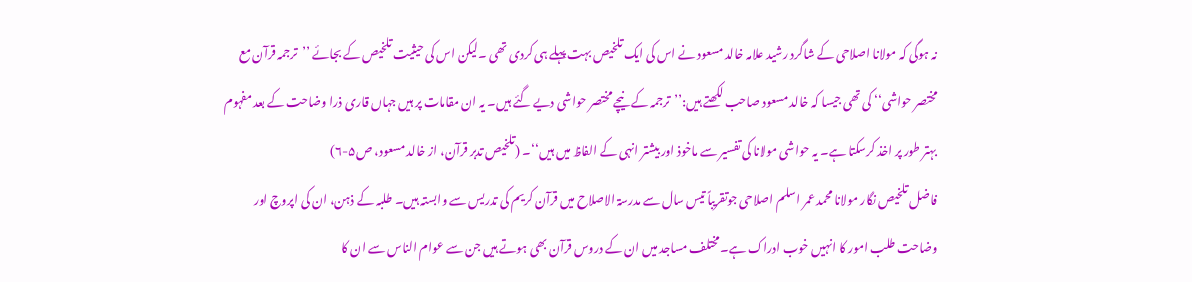نہ ہوگی کہ مولانا اصلاحی کے شاگرد رشید علامہ خالد مسعود نے اس کی ایک تلخیص بہت پہلے ہی کردی تھی ۔لیکن اس کی حیثیت تلخیص کے بجائے ’’ترجمہ قرآن مع مختصر حواشی‘‘ کی تھی جیسا کہ خالد مسعود صاحب لکھتے ہیں:’’ترجمہ کے نیچے مختصر حواشی دیے گئے ہیں۔ یہ ان مقامات پر ہیں جہاں قاری ذرا وضاحت کے بعد مفہوم بہتر طور پر اخذ کرسکتا ہے۔ یہ حواشی مولانا کی تفسیر سے ماخوذ اور بیشتر انہی کے الفاظ میں ہیں‘‘۔ (تلخیص تدبر قرآن، از خالد مسعود، ص۵-۶)
فاضل تلخیص نگار مولانا محمد عمر اسلم اصلاحی جوتقریباً تیس سال سے مدرسۃ الاصلاح میں قرآن کریم کی تدریس سے وابستہ ہیں۔ طلبہ کے ذہن، ان کی اپروچ اور وضاحت طلب امور کا انہیں خوب ادراک ہے۔مختلف مساجد میں ان کے دروس قرآن بھی ہوتے ہیں جن سے عوام الناس سے ان کا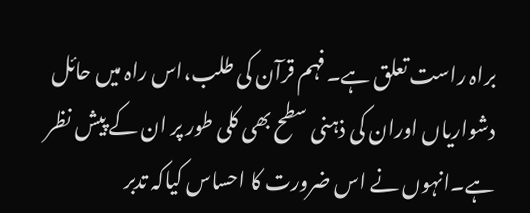براہ راست تعلق ہے۔فہم قرآن کی طلب،اس راہ میں حائل دشواریاں اوران کی ذہنی سطح بھی کلی طور پر ان کے پیش نظر ہے۔انہوں نے اس ضرورت کا احساس کیاکہ تدبر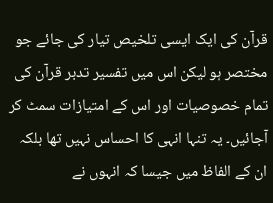قرآن کی ایک ایسی تلخیص تیار کی جائے جو مختصر ہو لیکن اس میں تفسیر تدبر قرآن کی تمام خصوصیات اور اس کے امتیازات سمٹ کر آجائیں۔ یہ تنہا انہی کا احساس نہیں تھا بلکہ ان کے الفاظ میں جیسا کہ انہوں نے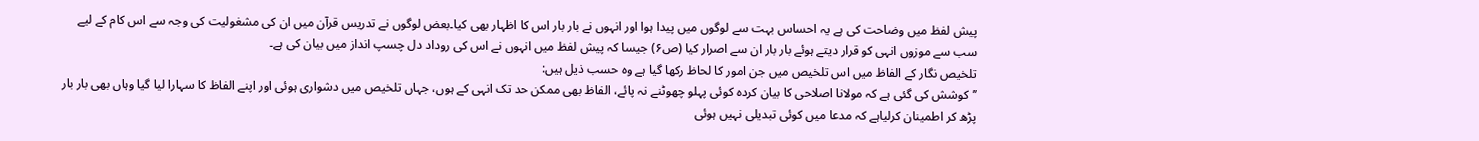پیش لفظ میں وضاحت کی ہے یہ احساس بہت سے لوگوں میں پیدا ہوا اور انہوں نے بار بار اس کا اظہار بھی کیا۔بعض لوگوں نے تدریس قرآن میں ان کی مشغولیت کی وجہ سے اس کام کے لیے سب سے موزوں انہی کو قرار دیتے ہوئے بار بار ان سے اصرار کیا (ص۶) جیسا کہ پیش لفظ میں انہوں نے اس کی روداد دل چسپ انداز میں بیان کی ہے۔
تلخیص نگار کے الفاظ میں اس تلخیص میں جن امور کا لحاظ رکھا گیا ہے وہ حسب ذیل ہیں:
’’کوشش کی گئی ہے کہ مولانا اصلاحی کا بیان کردہ کوئی پہلو چھوٹنے نہ پائے، الفاظ بھی ممکن حد تک انہی کے ہوں، جہاں تلخیص میں دشواری ہوئی اور اپنے الفاظ کا سہارا لیا گیا وہاں بھی بار بار پڑھ کر اطمینان کرلیاہے کہ مدعا میں کوئی تبدیلی نہیں ہوئی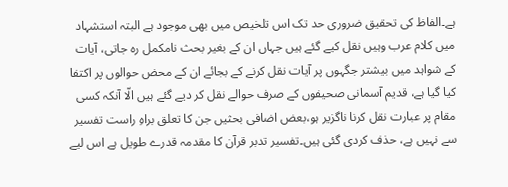ہے۔الفاظ کی تحقیق ضروری حد تک اس تلخیص میں بھی موجود ہے البتہ استشہاد میں کلام عرب وہیں نقل کیے گئے ہیں جہاں ان کے بغیر بحث نامکمل رہ جاتی، آیات کے شواہد میں بیشتر جگہوں پر آیات نقل کرنے کے بجائے ان کے محض حوالوں پر اکتفا کیا گیا ہے، قدیم آسمانی صحیفوں کے صرف حوالے نقل کر دیے گئے ہیں الّا آنکہ کسی مقام پر عبارت نقل کرنا ناگزیر ہو،بعض اضافی بحثیں جن کا تعلق براہِ راست تفسیر سے نہیں ہے، حذف کردی گئی ہیں۔تفسیر تدبر قرآن کا مقدمہ قدرے طویل ہے اس لیے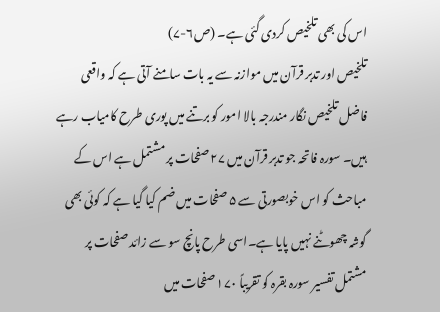اس کی بھی تلخیص کردی گئی ہے۔ (ص۶-۷)
تلخیص اور تدبر قرآن میں موازنہ سے یہ بات سامنے آتی ہے کہ واقعی فاضل تلخیص نگار مندرجہ بالا امور کو برتنے میں پوری طرح کامیاب رہے ہیں۔ سورہ فاتحہ جو تدبر قرآن میں ۲۷ صفحات پر مشتمل ہے اس کے مباحث کو اس خوبصورتی سے ۵ صفحات میں ضم کیا گیا ہے کہ کوئی بھی گوشہ چھوٹنے نہیں پایا ہے۔اسی طرح پانچ سو سے زائد صفحات پر مشتمل تفسیر سورہ بقرہ کو تقریباً ۱۷۰ صفحات میں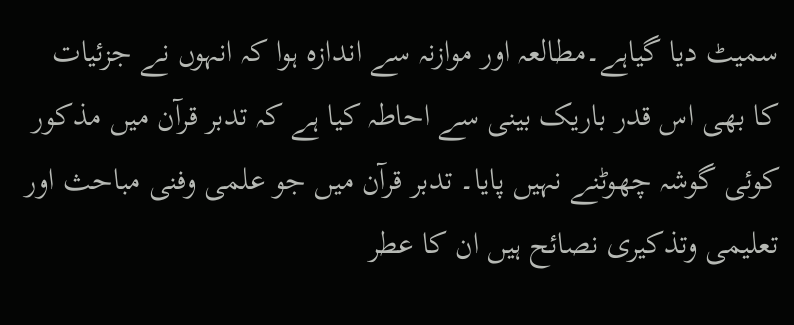سمیٹ دیا گیاہے۔مطالعہ اور موازنہ سے اندازہ ہوا کہ انہوں نے جزئیات کا بھی اس قدر باریک بینی سے احاطہ کیا ہے کہ تدبر قرآن میں مذکور کوئی گوشہ چھوٹنے نہیں پایا۔ تدبر قرآن میں جو علمی وفنی مباحث اور تعلیمی وتذکیری نصائح ہیں ان کا عطر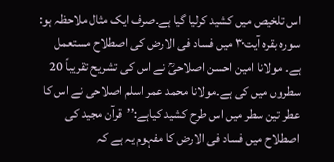اس تلخیص میں کشید کرلیا گیا ہے۔صرف ایک مثال ملاحظہ ہو:
سورہ بقرہ آیت۳۰ میں فساد فی الارض کی اصطلاح مستعمل ہے۔ مولانا امین احسن اصلاحیؒ نے اس کی تشریح تقریباً 20 سطروں میں کی ہے۔مولانا محمد عمر اسلم اصلاحی نے اس کا عطر تین سطر میں اس طرح کشید کیاہے:’’قرآن مجید کی اصطلاح میں فساد فی الارض کا مفہوم یہ ہے کہ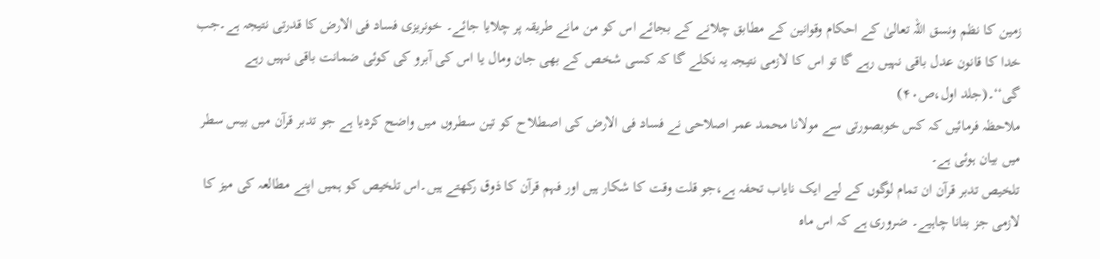زمین کا نظم ونسق اللہ تعالیٰ کے احکام وقوانین کے مطابق چلانے کے بجائے اس کو من مانے طریقہ پر چلایا جائے۔ خونریزی فساد فی الارض کا قدرتی نتیجہ ہے۔جب خدا کا قانون عدل باقی نہیں رہے گا تو اس کا لازمی نتیجہ یہ نکلے گا کہ کسی شخص کے بھی جان ومال یا اس کی آبرو کی کوئی ضمانت باقی نہیں رہے گی‘‘۔(جلد اول،ص۴۰)
ملاحظہ فرمائیں کہ کس خوبصورتی سے مولانا محمد عمر اصلاحی نے فساد فی الارض کی اصطلاح کو تین سطروں میں واضح کردیا ہے جو تدبر قرآن میں بیس سطر میں بیان ہوئی ہے۔
تلخیص تدبر قرآن ان تمام لوگوں کے لیے ایک نایاب تحفہ ہے،جو قلت وقت کا شکار ہیں اور فہم قرآن کا ذوق رکھتے ہیں۔اس تلخیص کو ہمیں اپنے مطالعہ کی میز کا لازمی جز بنانا چاہیے۔ ضروری ہے کہ اس ماہ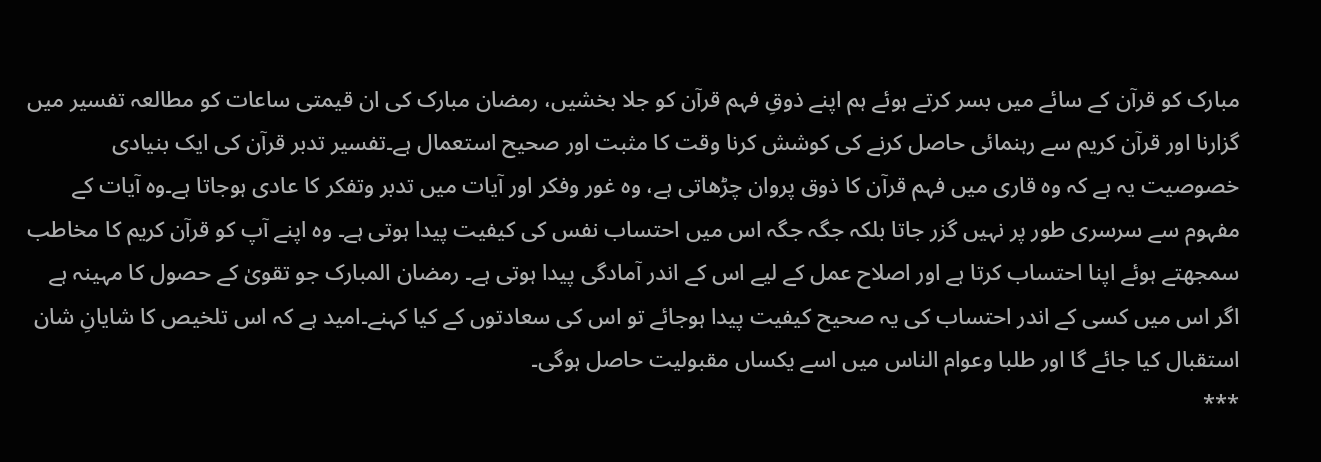مبارک کو قرآن کے سائے میں بسر کرتے ہوئے ہم اپنے ذوقِ فہم قرآن کو جلا بخشیں، رمضان مبارک کی ان قیمتی ساعات کو مطالعہ تفسیر میں گزارنا اور قرآن کریم سے رہنمائی حاصل کرنے کی کوشش کرنا وقت کا مثبت اور صحیح استعمال ہے۔تفسیر تدبر قرآن کی ایک بنیادی خصوصیت یہ ہے کہ وہ قاری میں فہم قرآن کا ذوق پروان چڑھاتی ہے، وہ غور وفکر اور آیات میں تدبر وتفکر کا عادی ہوجاتا ہے۔وہ آیات کے مفہوم سے سرسری طور پر نہیں گزر جاتا بلکہ جگہ جگہ اس میں احتساب نفس کی کیفیت پیدا ہوتی ہے۔ وہ اپنے آپ کو قرآن کریم کا مخاطب سمجھتے ہوئے اپنا احتساب کرتا ہے اور اصلاح عمل کے لیے اس کے اندر آمادگی پیدا ہوتی ہے۔ رمضان المبارک جو تقویٰ کے حصول کا مہینہ ہے اگر اس میں کسی کے اندر احتساب کی یہ صحیح کیفیت پیدا ہوجائے تو اس کی سعادتوں کے کیا کہنے۔امید ہے کہ اس تلخیص کا شایانِ شان استقبال کیا جائے گا اور طلبا وعوام الناس میں اسے یکساں مقبولیت حاصل ہوگی۔
***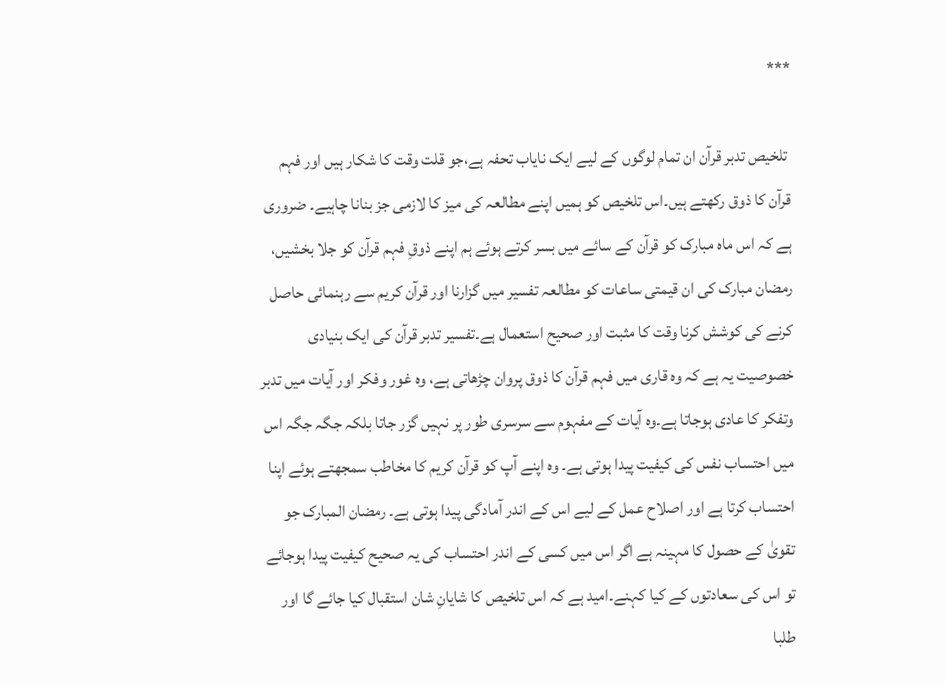***

 تلخیص تدبر قرآن ان تمام لوگوں کے لیے ایک نایاب تحفہ ہے،جو قلت وقت کا شکار ہیں اور فہم قرآن کا ذوق رکھتے ہیں۔اس تلخیص کو ہمیں اپنے مطالعہ کی میز کا لازمی جز بنانا چاہیے۔ ضروری ہے کہ اس ماہ مبارک کو قرآن کے سائے میں بسر کرتے ہوئے ہم اپنے ذوقِ فہم قرآن کو جلا بخشیں، رمضان مبارک کی ان قیمتی ساعات کو مطالعہ تفسیر میں گزارنا اور قرآن کریم سے رہنمائی حاصل کرنے کی کوشش کرنا وقت کا مثبت اور صحیح استعمال ہے۔تفسیر تدبر قرآن کی ایک بنیادی خصوصیت یہ ہے کہ وہ قاری میں فہم قرآن کا ذوق پروان چڑھاتی ہے، وہ غور وفکر اور آیات میں تدبر وتفکر کا عادی ہوجاتا ہے۔وہ آیات کے مفہوم سے سرسری طور پر نہیں گزر جاتا بلکہ جگہ جگہ اس میں احتساب نفس کی کیفیت پیدا ہوتی ہے۔ وہ اپنے آپ کو قرآن کریم کا مخاطب سمجھتے ہوئے اپنا احتساب کرتا ہے اور اصلاح عمل کے لیے اس کے اندر آمادگی پیدا ہوتی ہے۔ رمضان المبارک جو تقویٰ کے حصول کا مہینہ ہے اگر اس میں کسی کے اندر احتساب کی یہ صحیح کیفیت پیدا ہوجائے تو اس کی سعادتوں کے کیا کہنے۔امید ہے کہ اس تلخیص کا شایانِ شان استقبال کیا جائے گا اور طلبا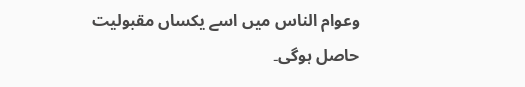وعوام الناس میں اسے یکساں مقبولیت حاصل ہوگی۔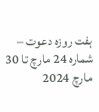ہفت روزہ دعوت – شمارہ 24 مارچ تا 30 مارچ 2024